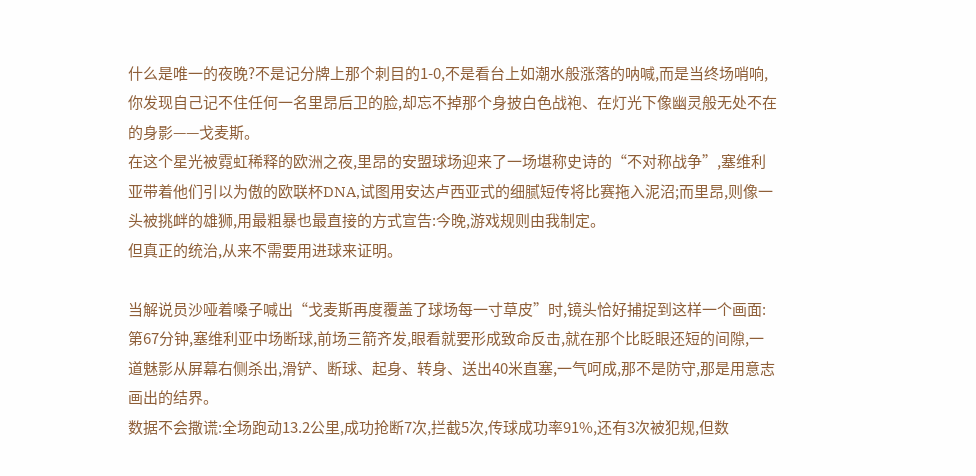什么是唯一的夜晚?不是记分牌上那个刺目的1-0,不是看台上如潮水般涨落的呐喊,而是当终场哨响,你发现自己记不住任何一名里昂后卫的脸,却忘不掉那个身披白色战袍、在灯光下像幽灵般无处不在的身影——戈麦斯。
在这个星光被霓虹稀释的欧洲之夜,里昂的安盟球场迎来了一场堪称史诗的“不对称战争”,塞维利亚带着他们引以为傲的欧联杯DNA,试图用安达卢西亚式的细腻短传将比赛拖入泥沼;而里昂,则像一头被挑衅的雄狮,用最粗暴也最直接的方式宣告:今晚,游戏规则由我制定。
但真正的统治,从来不需要用进球来证明。

当解说员沙哑着嗓子喊出“戈麦斯再度覆盖了球场每一寸草皮”时,镜头恰好捕捉到这样一个画面:第67分钟,塞维利亚中场断球,前场三箭齐发,眼看就要形成致命反击,就在那个比眨眼还短的间隙,一道魅影从屏幕右侧杀出,滑铲、断球、起身、转身、送出40米直塞,一气呵成,那不是防守,那是用意志画出的结界。
数据不会撒谎:全场跑动13.2公里,成功抢断7次,拦截5次,传球成功率91%,还有3次被犯规,但数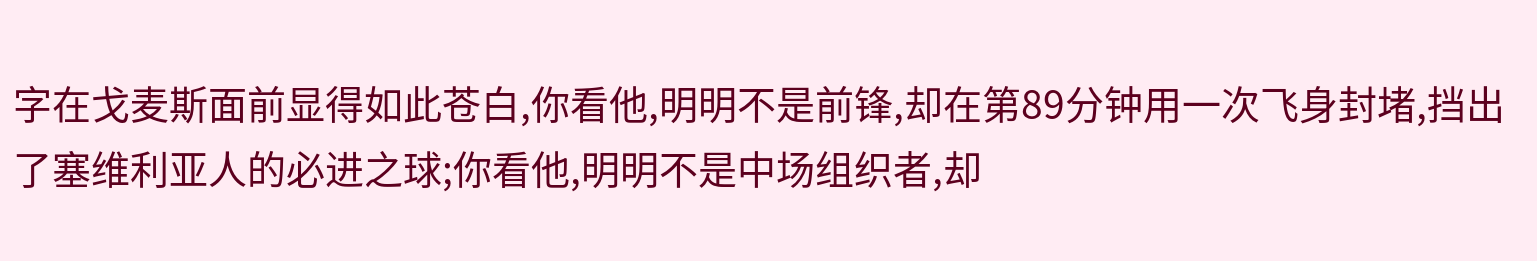字在戈麦斯面前显得如此苍白,你看他,明明不是前锋,却在第89分钟用一次飞身封堵,挡出了塞维利亚人的必进之球;你看他,明明不是中场组织者,却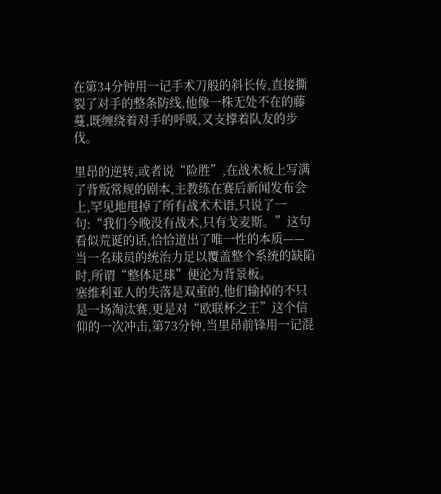在第34分钟用一记手术刀般的斜长传,直接撕裂了对手的整条防线,他像一株无处不在的藤蔓,既缠绕着对手的呼吸,又支撑着队友的步伐。

里昂的逆转,或者说“险胜”,在战术板上写满了背叛常规的剧本,主教练在赛后新闻发布会上,罕见地甩掉了所有战术术语,只说了一句:“我们今晚没有战术,只有戈麦斯。”这句看似荒诞的话,恰恰道出了唯一性的本质——当一名球员的统治力足以覆盖整个系统的缺陷时,所谓“整体足球”便沦为背景板。
塞维利亚人的失落是双重的,他们输掉的不只是一场淘汰赛,更是对“欧联杯之王”这个信仰的一次冲击,第73分钟,当里昂前锋用一记混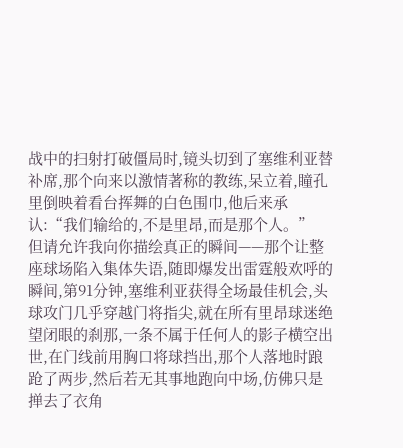战中的扫射打破僵局时,镜头切到了塞维利亚替补席,那个向来以激情著称的教练,呆立着,瞳孔里倒映着看台挥舞的白色围巾,他后来承认:“我们输给的,不是里昂,而是那个人。”
但请允许我向你描绘真正的瞬间——那个让整座球场陷入集体失语,随即爆发出雷霆般欢呼的瞬间,第91分钟,塞维利亚获得全场最佳机会,头球攻门几乎穿越门将指尖,就在所有里昂球迷绝望闭眼的刹那,一条不属于任何人的影子横空出世,在门线前用胸口将球挡出,那个人落地时踉跄了两步,然后若无其事地跑向中场,仿佛只是掸去了衣角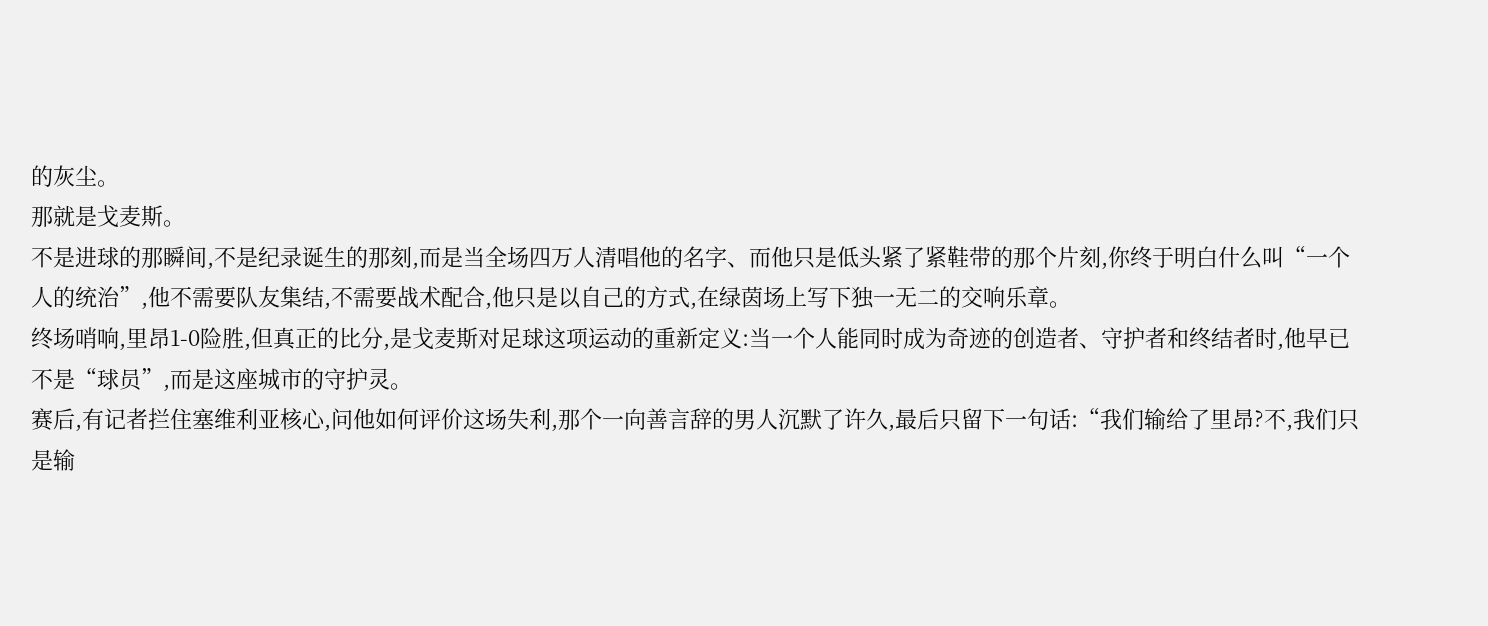的灰尘。
那就是戈麦斯。
不是进球的那瞬间,不是纪录诞生的那刻,而是当全场四万人清唱他的名字、而他只是低头紧了紧鞋带的那个片刻,你终于明白什么叫“一个人的统治”,他不需要队友集结,不需要战术配合,他只是以自己的方式,在绿茵场上写下独一无二的交响乐章。
终场哨响,里昂1-0险胜,但真正的比分,是戈麦斯对足球这项运动的重新定义:当一个人能同时成为奇迹的创造者、守护者和终结者时,他早已不是“球员”,而是这座城市的守护灵。
赛后,有记者拦住塞维利亚核心,问他如何评价这场失利,那个一向善言辞的男人沉默了许久,最后只留下一句话:“我们输给了里昂?不,我们只是输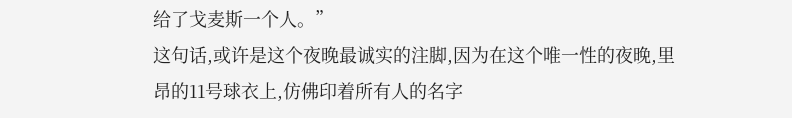给了戈麦斯一个人。”
这句话,或许是这个夜晚最诚实的注脚,因为在这个唯一性的夜晚,里昂的11号球衣上,仿佛印着所有人的名字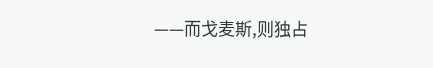——而戈麦斯,则独占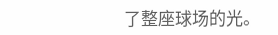了整座球场的光。